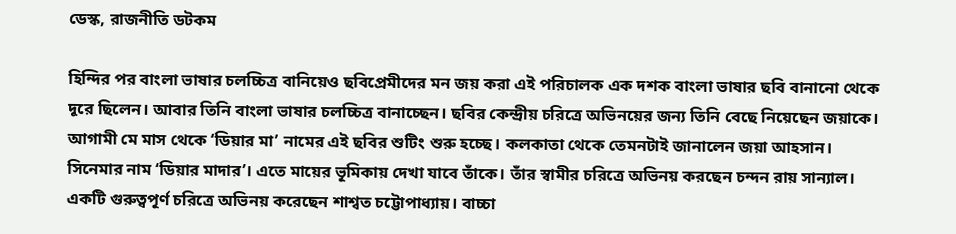ডেস্ক, রাজনীতি ডটকম

হিন্দির পর বাংলা ভাষার চলচ্চিত্র বানিয়েও ছবিপ্রেমীদের মন জয় করা এই পরিচালক এক দশক বাংলা ভাষার ছবি বানানো থেকে দূরে ছিলেন। আবার তিনি বাংলা ভাষার চলচ্চিত্র বানাচ্ছেন। ছবির কেন্দ্রীয় চরিত্রে অভিনয়ের জন্য তিনি বেছে নিয়েছেন জয়াকে। আগামী মে মাস থেকে ‘ডিয়ার মা’ নামের এই ছবির শুটিং শুরু হচ্ছে। কলকাতা থেকে তেমনটাই জানালেন জয়া আহসান।
সিনেমার নাম ‘ডিয়ার মাদার’। এতে মায়ের ভূমিকায় দেখা যাবে তাঁকে। তাঁর স্বামীর চরিত্রে অভিনয় করছেন চন্দন রায় সান্যাল।
একটি গুরুত্বপূর্ণ চরিত্রে অভিনয় করেছেন শাশ্বত চট্টোপাধ্যায়। বাচ্চা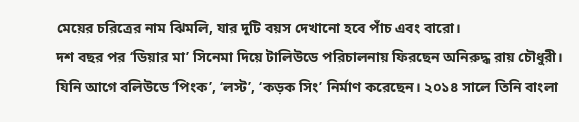মেয়ের চরিত্রের নাম ঝিমলি, যার দুটি বয়স দেখানো হবে পাঁচ এবং বারো।
দশ বছর পর ‘ডিয়ার মা’ সিনেমা দিয়ে টালিউডে পরিচালনায় ফিরছেন অনিরুদ্ধ রায় চৌধুরী।
যিনি আগে বলিউডে ‘পিংক’, ‘লস্ট’, ‘কড়ক সিং’ নির্মাণ করেছেন। ২০১৪ সালে তিনি বাংলা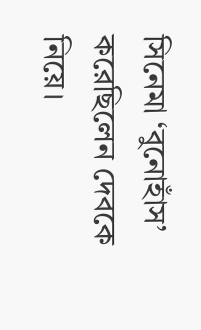সিনেমা ‘বুনোহাঁস’ করেছিলেন দেবকে নিয়ে।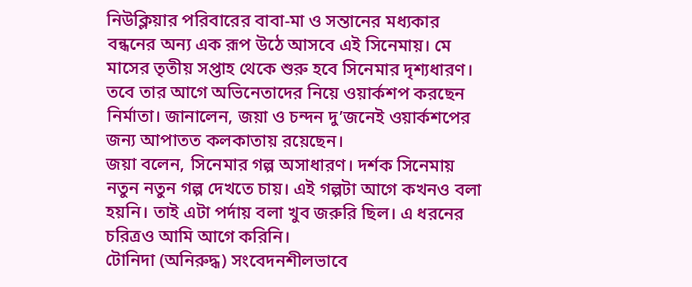নিউক্লিয়ার পরিবারের বাবা-মা ও সন্তানের মধ্যকার বন্ধনের অন্য এক রূপ উঠে আসবে এই সিনেমায়। মে মাসের তৃতীয় সপ্তাহ থেকে শুরু হবে সিনেমার দৃশ্যধারণ।
তবে তার আগে অভিনেতাদের নিয়ে ওয়ার্কশপ করছেন নির্মাতা। জানালেন, জয়া ও চন্দন দু’জনেই ওয়ার্কশপের জন্য আপাতত কলকাতায় রয়েছেন।
জয়া বলেন, সিনেমার গল্প অসাধারণ। দর্শক সিনেমায় নতুন নতুন গল্প দেখতে চায়। এই গল্পটা আগে কখনও বলা হয়নি। তাই এটা পর্দায় বলা খুব জরুরি ছিল। এ ধরনের চরিত্রও আমি আগে করিনি।
টোনিদা (অনিরুদ্ধ) সংবেদনশীলভাবে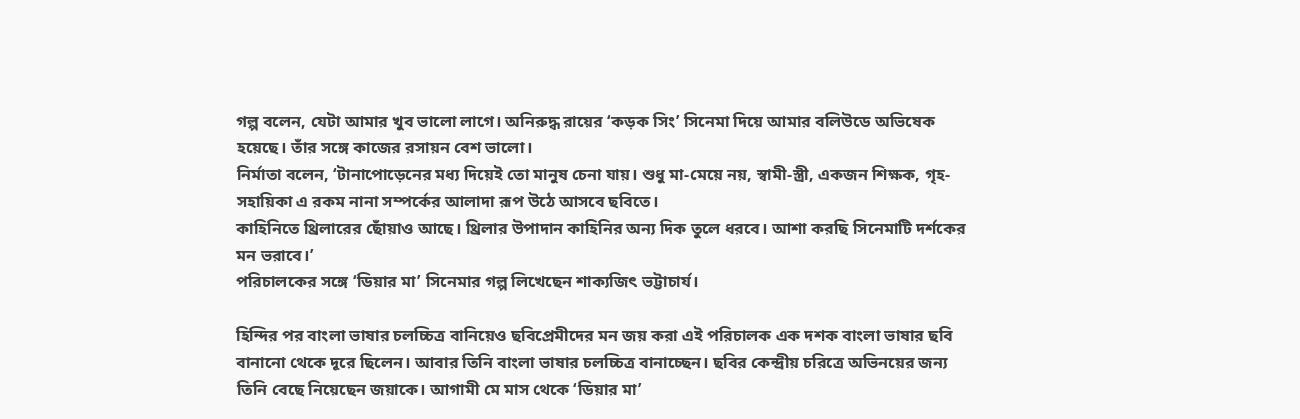গল্প বলেন, যেটা আমার খুব ভালো লাগে। অনিরুদ্ধ রায়ের ‘কড়ক সিং’ সিনেমা দিয়ে আমার বলিউডে অভিষেক হয়েছে। তাঁর সঙ্গে কাজের রসায়ন বেশ ভালো।
নির্মাতা বলেন, ‘টানাপোড়েনের মধ্য দিয়েই তো মানুষ চেনা যায়। শুধু মা-মেয়ে নয়, স্বামী-স্ত্রী, একজন শিক্ষক, গৃহ-সহায়িকা এ রকম নানা সম্পর্কের আলাদা রূপ উঠে আসবে ছবিতে।
কাহিনিতে থ্রিলারের ছোঁয়াও আছে। থ্রিলার উপাদান কাহিনির অন্য দিক তুলে ধরবে। আশা করছি সিনেমাটি দর্শকের মন ভরাবে।’
পরিচালকের সঙ্গে ‘ডিয়ার মা’ সিনেমার গল্প লিখেছেন শাক্যজিৎ ভট্টাচার্য।

হিন্দির পর বাংলা ভাষার চলচ্চিত্র বানিয়েও ছবিপ্রেমীদের মন জয় করা এই পরিচালক এক দশক বাংলা ভাষার ছবি বানানো থেকে দূরে ছিলেন। আবার তিনি বাংলা ভাষার চলচ্চিত্র বানাচ্ছেন। ছবির কেন্দ্রীয় চরিত্রে অভিনয়ের জন্য তিনি বেছে নিয়েছেন জয়াকে। আগামী মে মাস থেকে ‘ডিয়ার মা’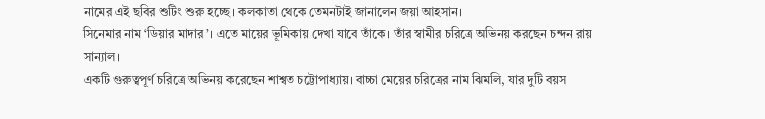নামের এই ছবির শুটিং শুরু হচ্ছে। কলকাতা থেকে তেমনটাই জানালেন জয়া আহসান।
সিনেমার নাম ‘ডিয়ার মাদার’। এতে মায়ের ভূমিকায় দেখা যাবে তাঁকে। তাঁর স্বামীর চরিত্রে অভিনয় করছেন চন্দন রায় সান্যাল।
একটি গুরুত্বপূর্ণ চরিত্রে অভিনয় করেছেন শাশ্বত চট্টোপাধ্যায়। বাচ্চা মেয়ের চরিত্রের নাম ঝিমলি, যার দুটি বয়স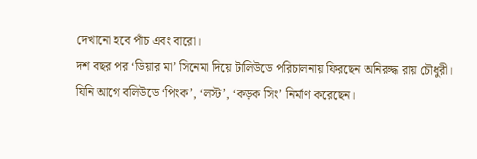দেখানো হবে পাঁচ এবং বারো।
দশ বছর পর ‘ডিয়ার মা’ সিনেমা দিয়ে টালিউডে পরিচালনায় ফিরছেন অনিরুদ্ধ রায় চৌধুরী।
যিনি আগে বলিউডে ‘পিংক’, ‘লস্ট’, ‘কড়ক সিং’ নির্মাণ করেছেন।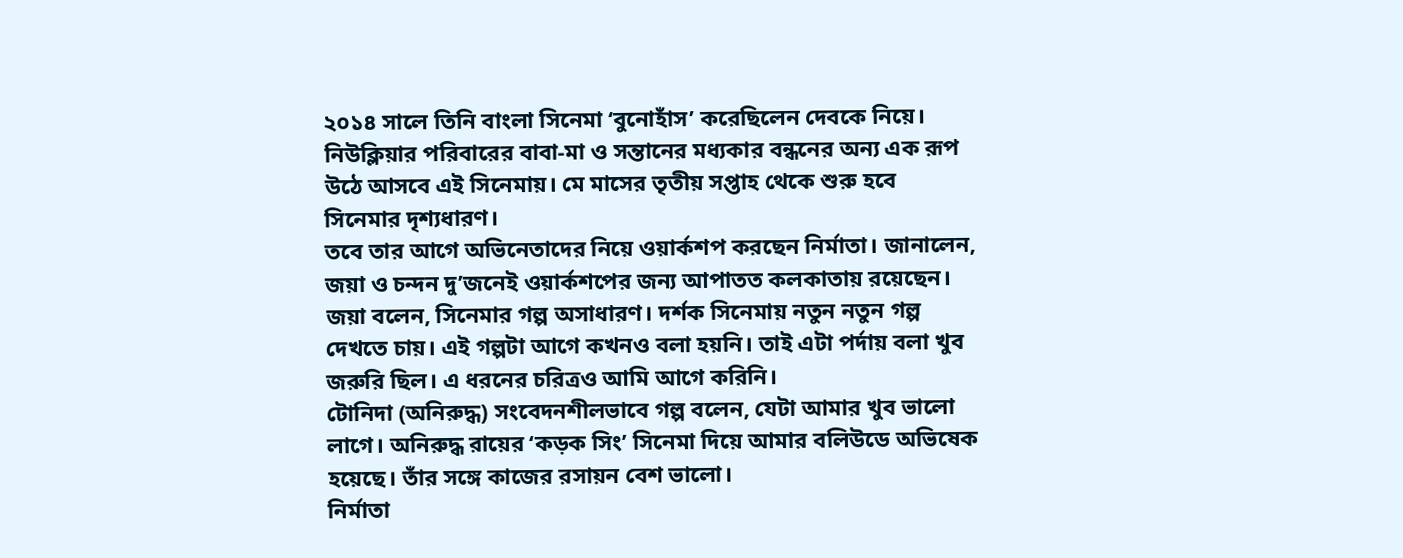২০১৪ সালে তিনি বাংলা সিনেমা ‘বুনোহাঁস’ করেছিলেন দেবকে নিয়ে।
নিউক্লিয়ার পরিবারের বাবা-মা ও সন্তানের মধ্যকার বন্ধনের অন্য এক রূপ উঠে আসবে এই সিনেমায়। মে মাসের তৃতীয় সপ্তাহ থেকে শুরু হবে সিনেমার দৃশ্যধারণ।
তবে তার আগে অভিনেতাদের নিয়ে ওয়ার্কশপ করছেন নির্মাতা। জানালেন, জয়া ও চন্দন দু’জনেই ওয়ার্কশপের জন্য আপাতত কলকাতায় রয়েছেন।
জয়া বলেন, সিনেমার গল্প অসাধারণ। দর্শক সিনেমায় নতুন নতুন গল্প দেখতে চায়। এই গল্পটা আগে কখনও বলা হয়নি। তাই এটা পর্দায় বলা খুব জরুরি ছিল। এ ধরনের চরিত্রও আমি আগে করিনি।
টোনিদা (অনিরুদ্ধ) সংবেদনশীলভাবে গল্প বলেন, যেটা আমার খুব ভালো লাগে। অনিরুদ্ধ রায়ের ‘কড়ক সিং’ সিনেমা দিয়ে আমার বলিউডে অভিষেক হয়েছে। তাঁর সঙ্গে কাজের রসায়ন বেশ ভালো।
নির্মাতা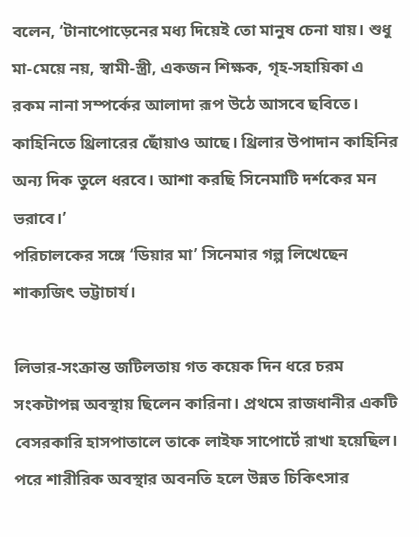বলেন, ‘টানাপোড়েনের মধ্য দিয়েই তো মানুষ চেনা যায়। শুধু মা-মেয়ে নয়, স্বামী-স্ত্রী, একজন শিক্ষক, গৃহ-সহায়িকা এ রকম নানা সম্পর্কের আলাদা রূপ উঠে আসবে ছবিতে।
কাহিনিতে থ্রিলারের ছোঁয়াও আছে। থ্রিলার উপাদান কাহিনির অন্য দিক তুলে ধরবে। আশা করছি সিনেমাটি দর্শকের মন ভরাবে।’
পরিচালকের সঙ্গে ‘ডিয়ার মা’ সিনেমার গল্প লিখেছেন শাক্যজিৎ ভট্টাচার্য।

লিভার-সংক্রান্ত জটিলতায় গত কয়েক দিন ধরে চরম সংকটাপন্ন অবস্থায় ছিলেন কারিনা। প্রথমে রাজধানীর একটি বেসরকারি হাসপাতালে তাকে লাইফ সাপোর্টে রাখা হয়েছিল। পরে শারীরিক অবস্থার অবনতি হলে উন্নত চিকিৎসার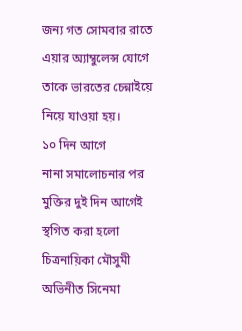জন্য গত সোমবার রাতে এয়ার অ্যাম্বুলেন্স যোগে তাকে ভারতের চেন্নাইয়ে নিয়ে যাওয়া হয়।
১০ দিন আগে
নানা সমালোচনার পর মুক্তির দুই দিন আগেই স্থগিত করা হলো চিত্রনায়িকা মৌসুমী অভিনীত সিনেমা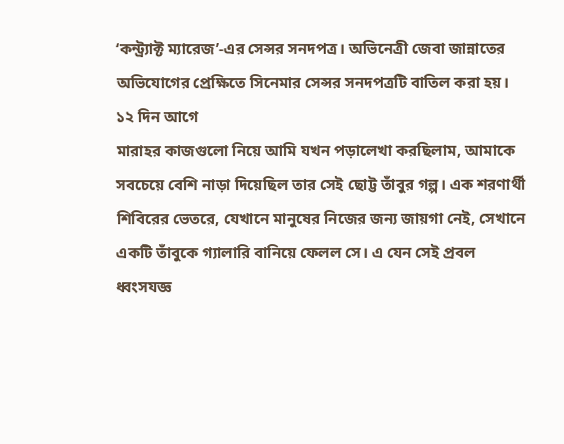‘কন্ট্র্যাক্ট ম্যারেজ’-এর সেন্সর সনদপত্র। অভিনেত্রী জেবা জান্নাতের অভিযোগের প্রেক্ষিতে সিনেমার সেন্সর সনদপত্রটি বাতিল করা হয়।
১২ দিন আগে
মারাহর কাজগুলো নিয়ে আমি যখন পড়ালেখা করছিলাম, আমাকে সবচেয়ে বেশি নাড়া দিয়েছিল তার সেই ছোট্ট তাঁবুর গল্প। এক শরণার্থী শিবিরের ভেতরে, যেখানে মানুষের নিজের জন্য জায়গা নেই, সেখানে একটি তাঁবুকে গ্যালারি বানিয়ে ফেলল সে। এ যেন সেই প্রবল ধ্বংসযজ্ঞ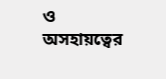ও অসহায়ত্বের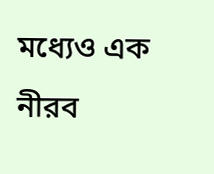মধ্যেও এক নীরব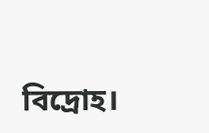বিদ্রোহ।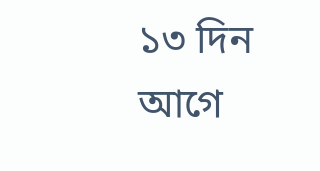১৩ দিন আগে